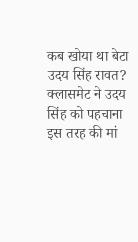कब खोया था बेटा उदय सिंह रावत?
क्लासमेट ने उदय सिंह को पहचाना
इस तरह की मां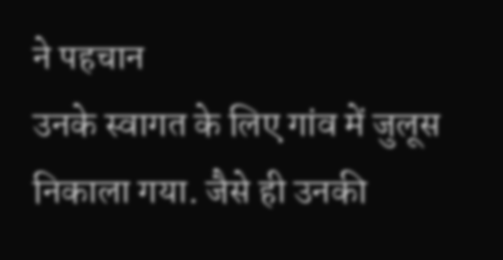ने पहचान
उनके स्वागत के लिए गांव में जुलूस निकाला गया. जैसे ही उनकी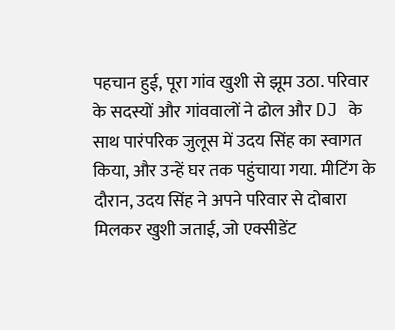पहचान हुई, पूरा गांव खुशी से झूम उठा. परिवार के सदस्यों और गांववालों ने ढोल और DJ के साथ पारंपरिक जुलूस में उदय सिंह का स्वागत किया, और उन्हें घर तक पहुंचाया गया. मीटिंग के दौरान, उदय सिंह ने अपने परिवार से दोबारा मिलकर खुशी जताई, जो एक्सीडेंट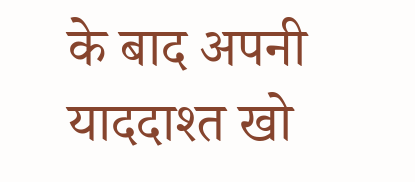के बाद अपनी याददाश्त खो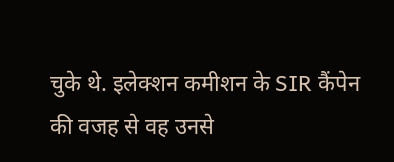चुके थे. इलेक्शन कमीशन के SIR कैंपेन की वजह से वह उनसे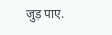जुड़ पाए.